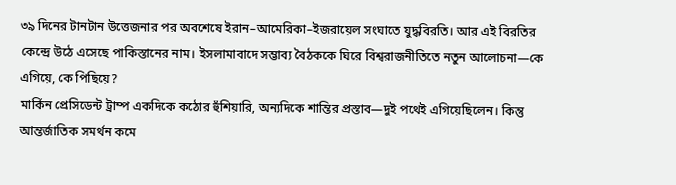৩৯ দিনের টানটান উত্তেজনার পর অবশেষে ইরান–আমেরিকা–ইজরায়েল সংঘাতে যুদ্ধবিরতি। আর এই বিরতির কেন্দ্রে উঠে এসেছে পাকিস্তানের নাম। ইসলামাবাদে সম্ভাব্য বৈঠককে ঘিরে বিশ্বরাজনীতিতে নতুন আলোচনা—কে এগিয়ে, কে পিছিয়ে?
মার্কিন প্রেসিডেন্ট ট্রাম্প একদিকে কঠোর হুঁশিয়ারি, অন্যদিকে শান্তির প্রস্তাব—দুই পথেই এগিয়েছিলেন। কিন্তু আন্তর্জাতিক সমর্থন কমে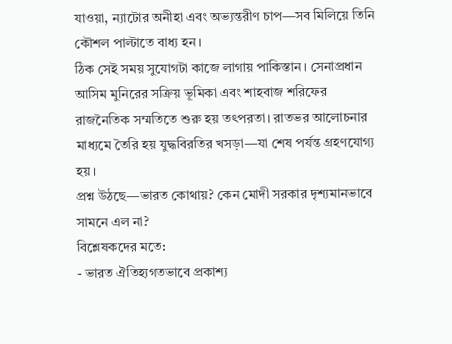যাওয়া, ন্যাটোর অনীহা এবং অভ্যন্তরীণ চাপ—সব মিলিয়ে তিনি কৌশল পাল্টাতে বাধ্য হন।
ঠিক সেই সময় সুযোগটা কাজে লাগায় পাকিস্তান। সেনাপ্রধান আসিম মুনিরের সক্রিয় ভূমিকা এবং শাহবাজ শরিফের রাজনৈতিক সম্মতিতে শুরু হয় তৎপরতা। রাতভর আলোচনার মাধ্যমে তৈরি হয় যুদ্ধবিরতির খসড়া—যা শেষ পর্যন্ত গ্রহণযোগ্য হয়।
প্রশ্ন উঠছে—ভারত কোথায়? কেন মোদী সরকার দৃশ্যমানভাবে সামনে এল না?
বিশ্লেষকদের মতে:
- ভারত ঐতিহ্যগতভাবে প্রকাশ্য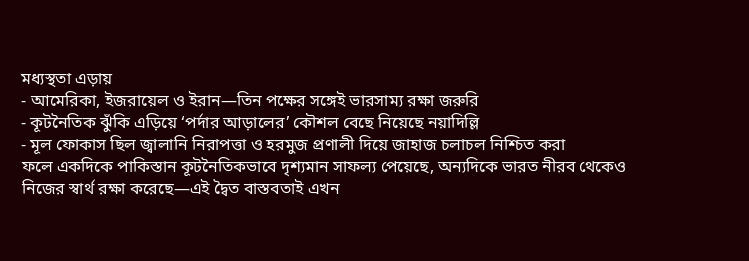মধ্যস্থতা এড়ায়
- আমেরিকা, ইজরায়েল ও ইরান—তিন পক্ষের সঙ্গেই ভারসাম্য রক্ষা জরুরি
- কূটনৈতিক ঝুঁকি এড়িয়ে ‘পর্দার আড়ালের’ কৌশল বেছে নিয়েছে নয়াদিল্লি
- মূল ফোকাস ছিল জ্বালানি নিরাপত্তা ও হরমুজ প্রণালী দিয়ে জাহাজ চলাচল নিশ্চিত করা
ফলে একদিকে পাকিস্তান কূটনৈতিকভাবে দৃশ্যমান সাফল্য পেয়েছে, অন্যদিকে ভারত নীরব থেকেও নিজের স্বার্থ রক্ষা করেছে—এই দ্বৈত বাস্তবতাই এখন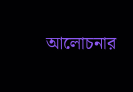আলোচনার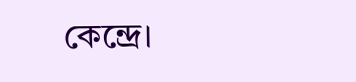কেন্দ্রে।